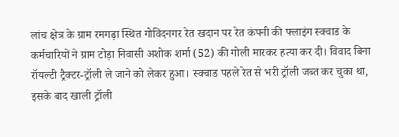लांच क्षेत्र के ग्राम रमगढ़ा स्थित गोविंदनगर रेत खदान पर रेत कंपनी की फ्लाइंग स्क्वाड के कर्मचारियों ने ग्राम टोड़ा निवासी अशोक शर्मा (52) की गोली मारकर हत्या कर दी। विवाद बिना रॉयल्टी ट्रैक्टर-ट्रॉली ले जाने को लेकर हुआ। स्क्वाड पहले रेत से भरी ट्रॉली जब्त कर चुका था, इसके बाद खाली ट्रॉली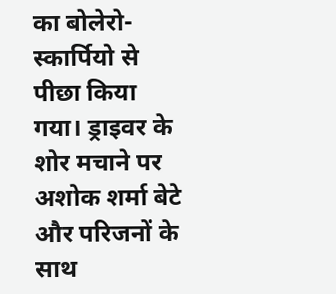का बोलेरो-स्कार्पियो से पीछा किया गया। ड्राइवर के शोर मचाने पर अशोक शर्मा बेटे और परिजनों के साथ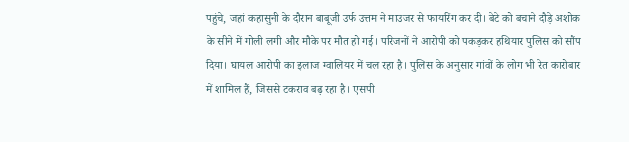पहुंचे, जहां कहासुनी के दौरान बाबूजी उर्फ उत्तम ने माउजर से फायरिंग कर दी। बेटे को बचाने दौड़े अशोक के सीने में गोली लगी और मौके पर मौत हो गई। परिजनों ने आरोपी को पकड़कर हथियार पुलिस को सौंप दिया। घायल आरोपी का इलाज ग्वालियर में चल रहा है। पुलिस के अनुसार गांवों के लोग भी रेत कारोबार में शामिल हैं, जिससे टकराव बढ़ रहा है। एसपी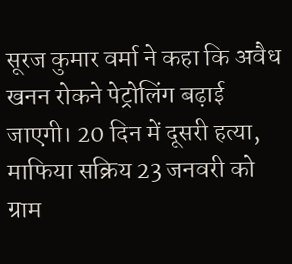सूरज कुमार वर्मा ने कहा कि अवैध खनन रोकने पेट्रोलिंग बढ़ाई जाएगी। 20 दिन में दूसरी हत्या, माफिया सक्रिय 23 जनवरी को ग्राम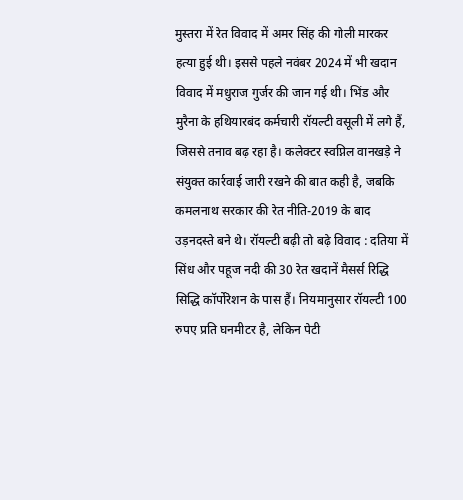मुस्तरा में रेत विवाद में अमर सिंह की गोली मारकर हत्या हुई थी। इससे पहले नवंबर 2024 में भी खदान विवाद में मधुराज गुर्जर की जान गई थी। भिंड और मुरैना के हथियारबंद कर्मचारी रॉयल्टी वसूली में लगे हैं, जिससे तनाव बढ़ रहा है। कलेक्टर स्वप्निल वानखड़े ने संयुक्त कार्रवाई जारी रखने की बात कही है, जबकि कमलनाथ सरकार की रेत नीति-2019 के बाद उड़नदस्ते बने थे। रॉयल्टी बढ़ी तो बढ़े विवाद : दतिया में सिंध और पहूज नदी की 30 रेत खदानें मैसर्स रिद्धि सिद्धि कॉर्पोरेशन के पास हैं। नियमानुसार रॉयल्टी 100 रुपए प्रति घनमीटर है, लेकिन पेटी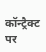कॉन्ट्रैक्ट पर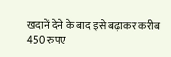खदानें देने के बाद इसे बढ़ाकर करीब 450 रुपए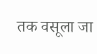तक वसूला जा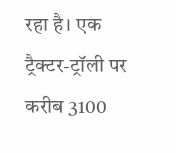रहा है। एक ट्रैक्टर-ट्रॉली पर करीब 3100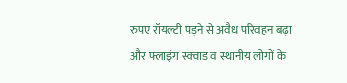रुपए रॉयल्टी पड़ने से अवैध परिवहन बढ़ा और फ्लाइंग स्क्वाड व स्थानीय लोगों के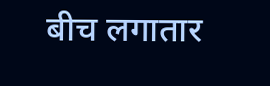बीच लगातार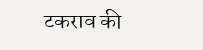टकराव की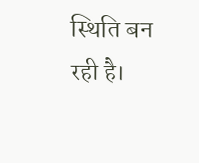स्थिति बन रही है।